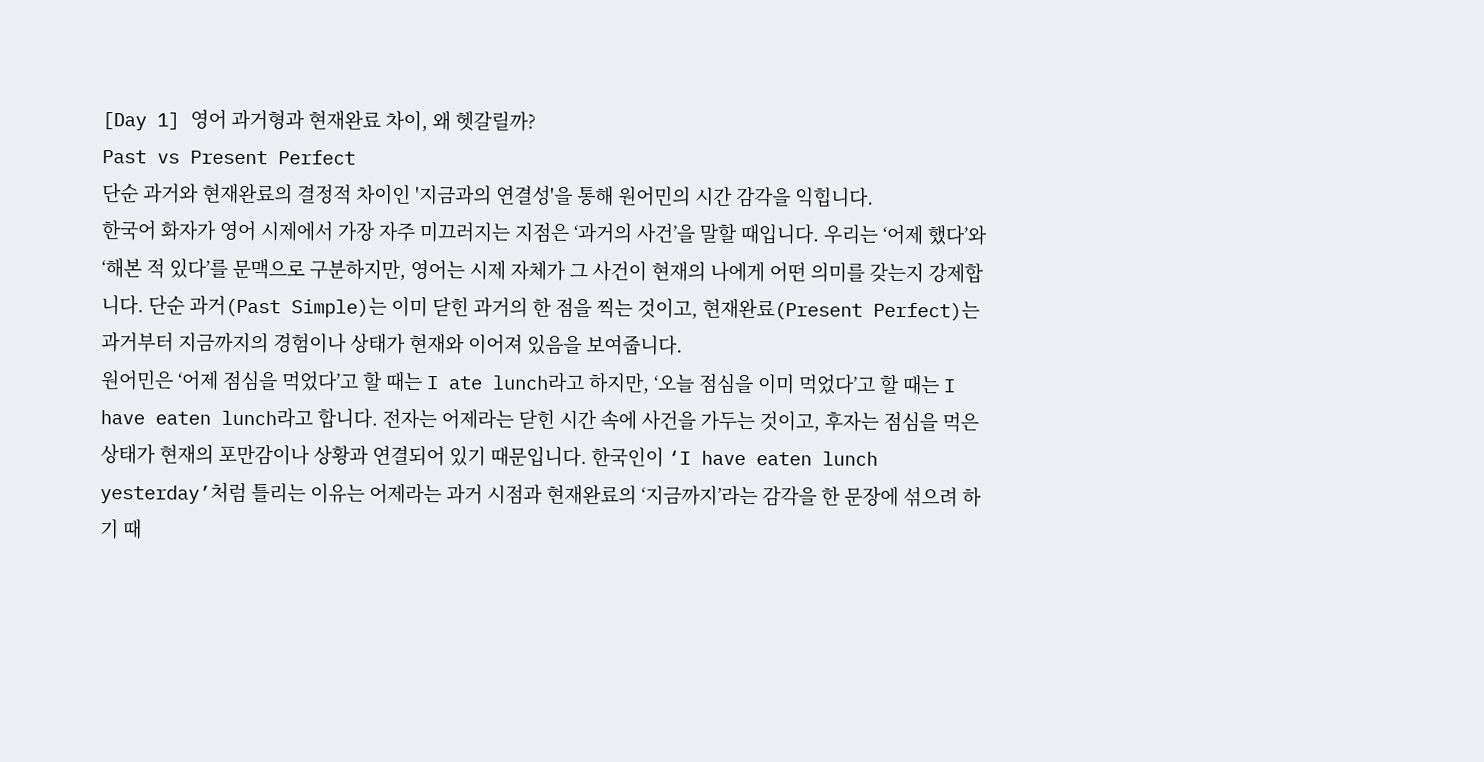[Day 1] 영어 과거형과 현재완료 차이, 왜 헷갈릴까?
Past vs Present Perfect
단순 과거와 현재완료의 결정적 차이인 '지금과의 연결성'을 통해 원어민의 시간 감각을 익힙니다.
한국어 화자가 영어 시제에서 가장 자주 미끄러지는 지점은 ‘과거의 사건’을 말할 때입니다. 우리는 ‘어제 했다’와 ‘해본 적 있다’를 문맥으로 구분하지만, 영어는 시제 자체가 그 사건이 현재의 나에게 어떤 의미를 갖는지 강제합니다. 단순 과거(Past Simple)는 이미 닫힌 과거의 한 점을 찍는 것이고, 현재완료(Present Perfect)는 과거부터 지금까지의 경험이나 상태가 현재와 이어져 있음을 보여줍니다.
원어민은 ‘어제 점심을 먹었다’고 할 때는 I ate lunch라고 하지만, ‘오늘 점심을 이미 먹었다’고 할 때는 I have eaten lunch라고 합니다. 전자는 어제라는 닫힌 시간 속에 사건을 가두는 것이고, 후자는 점심을 먹은 상태가 현재의 포만감이나 상황과 연결되어 있기 때문입니다. 한국인이 ‘I have eaten lunch yesterday’처럼 틀리는 이유는 어제라는 과거 시점과 현재완료의 ‘지금까지’라는 감각을 한 문장에 섞으려 하기 때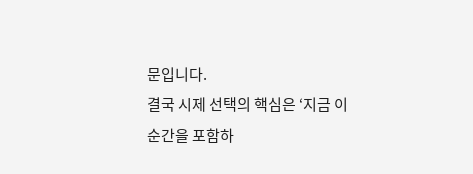문입니다.
결국 시제 선택의 핵심은 ‘지금 이 순간을 포함하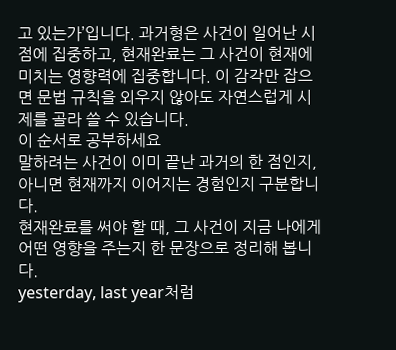고 있는가’입니다. 과거형은 사건이 일어난 시점에 집중하고, 현재완료는 그 사건이 현재에 미치는 영향력에 집중합니다. 이 감각만 잡으면 문법 규칙을 외우지 않아도 자연스럽게 시제를 골라 쓸 수 있습니다.
이 순서로 공부하세요
말하려는 사건이 이미 끝난 과거의 한 점인지, 아니면 현재까지 이어지는 경험인지 구분합니다.
현재완료를 써야 할 때, 그 사건이 지금 나에게 어떤 영향을 주는지 한 문장으로 정리해 봅니다.
yesterday, last year처럼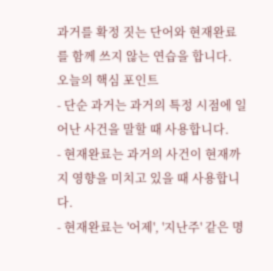과거를 확정 짓는 단어와 현재완료를 함께 쓰지 않는 연습을 합니다.
오늘의 핵심 포인트
- 단순 과거는 과거의 특정 시점에 일어난 사건을 말할 때 사용합니다.
- 현재완료는 과거의 사건이 현재까지 영향을 미치고 있을 때 사용합니다.
- 현재완료는 '어제', '지난주' 같은 명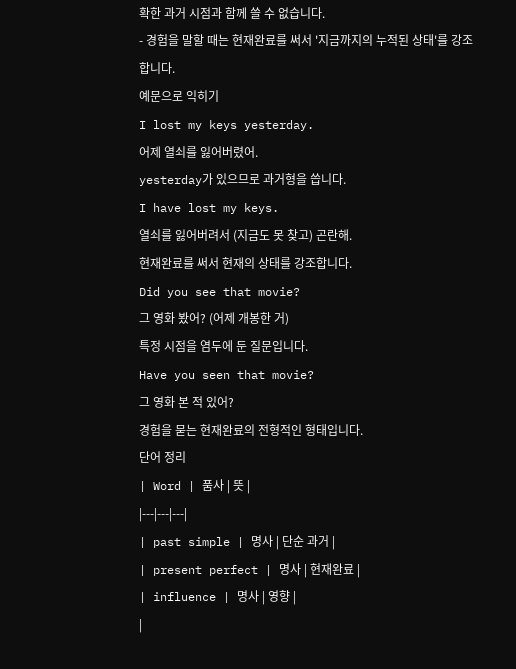확한 과거 시점과 함께 쓸 수 없습니다.
- 경험을 말할 때는 현재완료를 써서 '지금까지의 누적된 상태'를 강조합니다.
예문으로 익히기
I lost my keys yesterday.
어제 열쇠를 잃어버렸어.
yesterday가 있으므로 과거형을 씁니다.
I have lost my keys.
열쇠를 잃어버려서 (지금도 못 찾고) 곤란해.
현재완료를 써서 현재의 상태를 강조합니다.
Did you see that movie?
그 영화 봤어? (어제 개봉한 거)
특정 시점을 염두에 둔 질문입니다.
Have you seen that movie?
그 영화 본 적 있어?
경험을 묻는 현재완료의 전형적인 형태입니다.
단어 정리
| Word | 품사 | 뜻 |
|---|---|---|
| past simple | 명사 | 단순 과거 |
| present perfect | 명사 | 현재완료 |
| influence | 명사 | 영향 |
|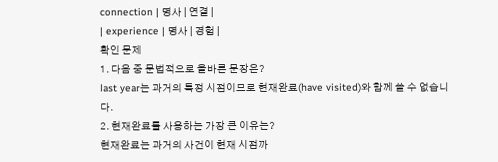connection | 명사 | 연결 |
| experience | 명사 | 경험 |
확인 문제
1. 다음 중 문법적으로 올바른 문장은?
last year는 과거의 특정 시점이므로 현재완료(have visited)와 함께 쓸 수 없습니다.
2. 현재완료를 사용하는 가장 큰 이유는?
현재완료는 과거의 사건이 현재 시점까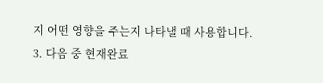지 어떤 영향을 주는지 나타낼 때 사용합니다.
3. 다음 중 현재완료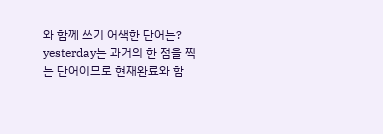와 함께 쓰기 어색한 단어는?
yesterday는 과거의 한 점을 찍는 단어이므로 현재완료와 함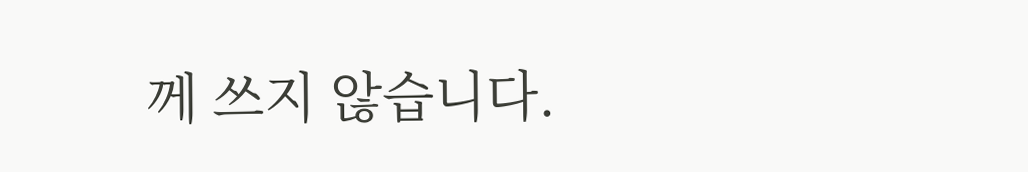께 쓰지 않습니다.